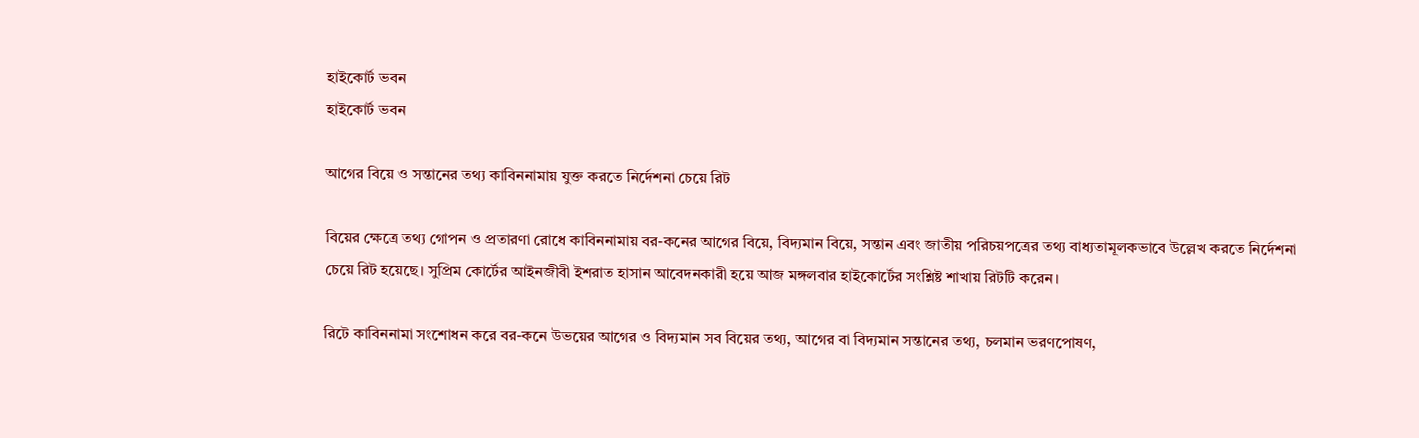হাইকোর্ট ভবন
হাইকোর্ট ভবন

আগের বিয়ে ও সন্তানের তথ্য কাবিননামায় যুক্ত করতে নির্দেশনা চেয়ে রিট

বিয়ের ক্ষেত্রে তথ্য গোপন ও প্রতারণা রোধে কাবিননামায় বর-কনের আগের বিয়ে, বিদ্যমান বিয়ে, সন্তান এবং জাতীয় পরিচয়পত্রের তথ্য বাধ্যতামূলকভাবে উল্লেখ করতে নির্দেশনা চেয়ে রিট হয়েছে। সুপ্রিম কোর্টের আইনজীবী ইশরাত হাসান আবেদনকারী হয়ে আজ মঙ্গলবার হাইকোর্টের সংশ্লিষ্ট শাখায় রিটটি করেন।

রিটে কাবিননামা সংশোধন করে বর-কনে উভয়ের আগের ও বিদ্যমান সব বিয়ের তথ্য, আগের বা বিদ্যমান সন্তানের তথ্য, চলমান ভরণপোষণ,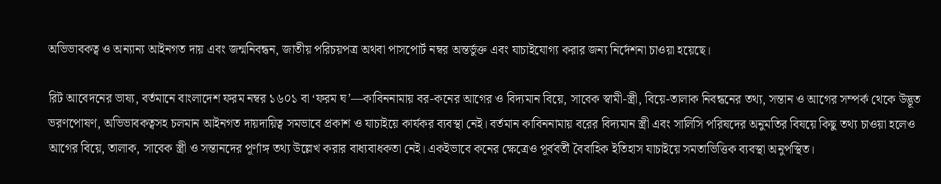অভিভাবকত্ব ও অন্যান্য আইনগত দায় এবং জন্মনিবন্ধন, জাতীয় পরিচয়পত্র অথবা পাসপোর্ট নম্বর অন্তর্ভুক্ত এবং যাচাইযোগ্য করার জন্য নির্দেশনা চাওয়া হয়েছে।

রিট আবেদনের ভাষ্য, বর্তমানে বাংলাদেশ ফরম নম্বর ১৬০১ বা ‘ফরম ঘ’—কাবিননামায় বর-কনের আগের ও বিদ্যমান বিয়ে, সাবেক স্বামী-স্ত্রী, বিয়ে-তালাক নিবন্ধনের তথ্য, সন্তান ও আগের সম্পর্ক থেকে উদ্ভূত ভরণপোষণ, অভিভাবকত্বসহ চলমান আইনগত দায়দায়িত্ব সমভাবে প্রকাশ ও যাচাইয়ে কার্যকর ব্যবস্থা নেই। বর্তমান কাবিননামায় বরের বিদ্যমান স্ত্রী এবং সালিসি পরিষদের অনুমতির বিষয়ে কিছু তথ্য চাওয়া হলেও আগের বিয়ে, তালাক, সাবেক স্ত্রী ও সন্তানদের পূর্ণাঙ্গ তথ্য উল্লেখ করার বাধ্যবাধকতা নেই। একইভাবে কনের ক্ষেত্রেও পূর্ববর্তী বৈবাহিক ইতিহাস যাচাইয়ে সমতাভিত্তিক ব্যবস্থা অনুপস্থিত।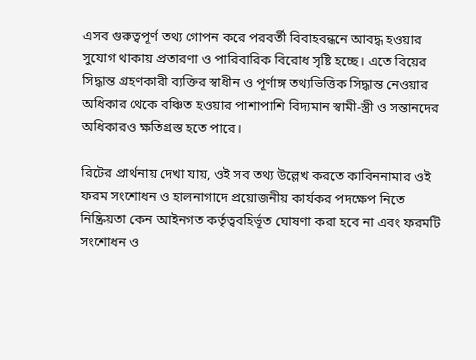এসব গুরুত্বপূর্ণ তথ্য গোপন করে পরবর্তী বিবাহবন্ধনে আবদ্ধ হওয়ার সুযোগ থাকায় প্রতারণা ও পারিবারিক বিরোধ সৃষ্টি হচ্ছে। এতে বিয়ের সিদ্ধান্ত গ্রহণকারী ব্যক্তির স্বাধীন ও পূর্ণাঙ্গ তথ্যভিত্তিক সিদ্ধান্ত নেওয়ার অধিকার থেকে বঞ্চিত হওয়ার পাশাপাশি বিদ্যমান স্বামী-স্ত্রী ও সন্তানদের অধিকারও ক্ষতিগ্রস্ত হতে পারে।

রিটের প্রার্থনায় দেখা যায়, ওই সব তথ্য উল্লেখ করতে কাবিননামার ওই ফরম সংশোধন ও হালনাগাদে প্রয়োজনীয় কার্যকর পদক্ষেপ নিতে নিষ্ক্রিয়তা কেন আইনগত কর্তৃত্ববহির্ভূত ঘোষণা করা হবে না এবং ফরমটি সংশোধন ও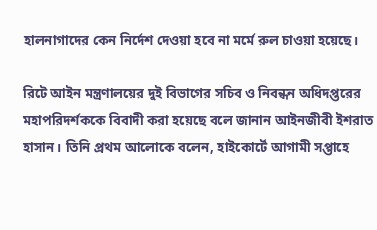হালনাগাদের কেন নির্দেশ দেওয়া হবে না মর্মে রুল চাওয়া হয়েছে।

রিটে আইন মন্ত্রণালয়ের দুই বিভাগের সচিব ও নিবন্ধন অধিদপ্তরের মহাপরিদর্শককে বিবাদী করা হয়েছে বলে জানান আইনজীবী ইশরাত হাসান। তিনি প্রথম আলোকে বলেন, হাইকোর্টে আগামী সপ্তাহে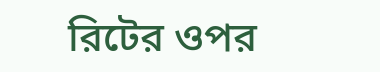রিটের ওপর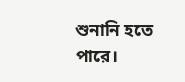শুনানি হতে পারে।